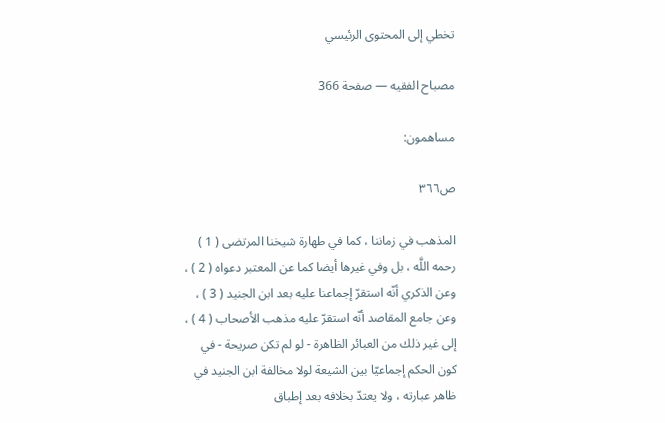تخطي إلى المحتوى الرئيسي

مصباح الفقيه — صفحة 366

مساهمون:

ص٣٦٦

المذهب في زماننا ، كما في طهارة شيخنا المرتضى ( 1 ) رحمه اللَّه ، بل وفي غيرها أيضا كما عن المعتبر دعواه ( 2 ) ، وعن الذكري أنّه استقرّ إجماعنا عليه بعد ابن الجنيد ( 3 ) ، وعن جامع المقاصد أنّه استقرّ عليه مذهب الأصحاب ( 4 ) ، إلى غير ذلك من العبائر الظاهرة - لو لم تكن صريحة - في كون الحكم إجماعيّا بين الشيعة لولا مخالفة ابن الجنيد في ظاهر عبارته ، ولا يعتدّ بخلافه بعد إطباق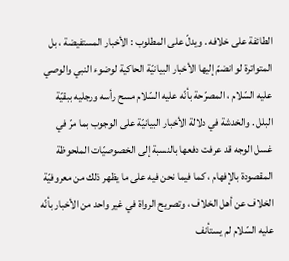الطائفة على خلافه . ويدلّ على المطلوب : الأخبار المستفيضة ، بل المتواترة لو انضمّ إليها الأخبار البيانيّة الحاكية لوضوء النبي والوصي عليه السّلام ، المصرّحة بأنّه عليه السّلام مسح رأسه ورجليه ببقيّة البلل . والخدشة في دلالة الأخبار البيانيّة على الوجوب بما مرّ في غسل الوجه قد عرفت دفعها بالنسبة إلى الخصوصيّات الملحوظة المقصودة بالإفهام ، كما فيما نحن فيه على ما يظهر ذلك من معروفيّة الخلاف عن أهل الخلاف ، وتصريح الرواة في غير واحد من الأخبار بأنّه عليه السّلام لم يستأنف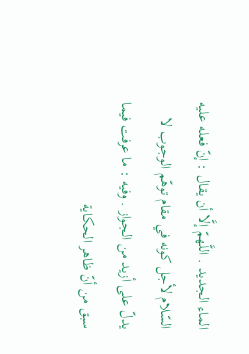الماء الجديد . اللَّهمّ إلَّا أن يقال : إنّ فعله عليه السّلام لأجل كونه في مقام توهّم الوجوب لا يدلّ على أزيد من الجواز . وفيه : ما عرفت فيما سبق من أنّ ظاهر الحكاية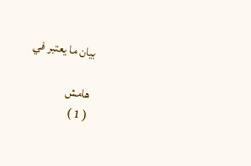بيان ما يعتبر في

هامش
( 1 )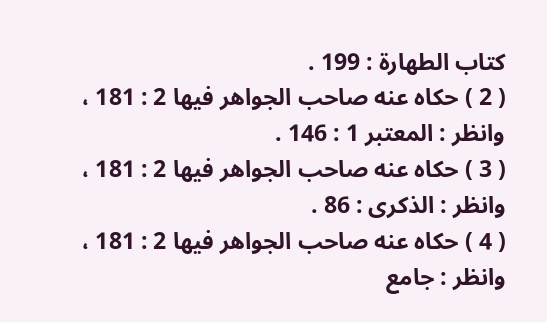كتاب الطهارة : 199 .
( 2 ) حكاه عنه صاحب الجواهر فيها 2 : 181 ، وانظر : المعتبر 1 : 146 .
( 3 ) حكاه عنه صاحب الجواهر فيها 2 : 181 ، وانظر : الذكرى : 86 .
( 4 ) حكاه عنه صاحب الجواهر فيها 2 : 181 ، وانظر : جامع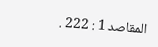المقاصد 1 : 222 .